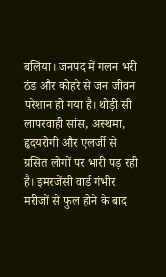बलिया। जनपद में गलन भरी ठंड और कोहरे से जन जीवन परेशान हो गया है। थोड़ी सी लापरवाही सांस, अस्थमा, हृदयरोगी और एलर्जी से ग्रसित लोगों पर भारी पड़ रही है। इमरजेंसी वार्ड गंभीर मरीजों से फुल होने के बाद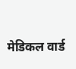मेडिकल वार्ड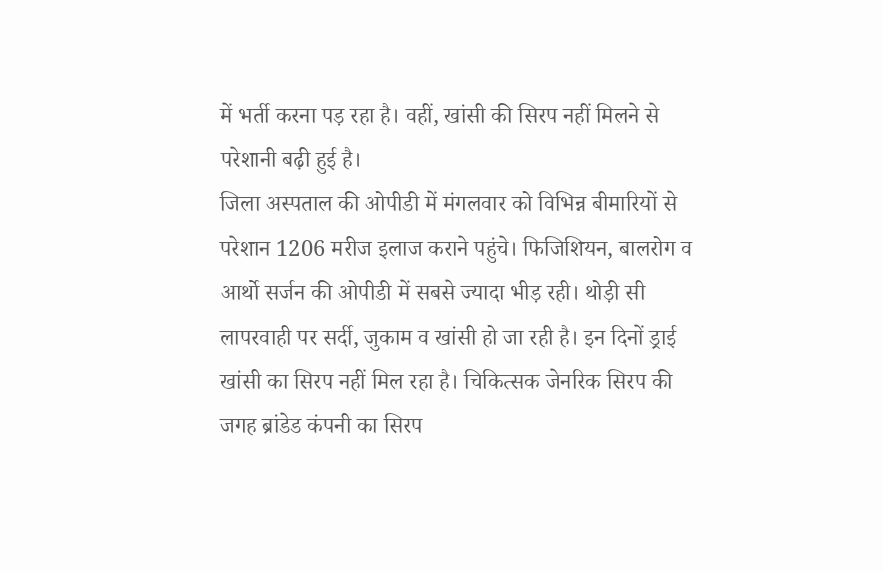में भर्ती करना पड़ रहा है। वहीं, खांसी की सिरप नहीं मिलने से परेशानी बढ़ी हुई है।
जिला अस्पताल की ओपीडी में मंगलवार को विभिन्न बीमारियों से परेशान 1206 मरीज इलाज कराने पहुंचे। फिजिशियन, बालरोग व आर्थो सर्जन की ओपीडी में सबसे ज्यादा भीड़ रही। थोड़ी सी लापरवाही पर सर्दी, जुकाम व खांसी हो जा रही है। इन दिनों ड्राई खांसी का सिरप नहीं मिल रहा है। चिकित्सक जेनरिक सिरप की जगह ब्रांडेड कंपनी का सिरप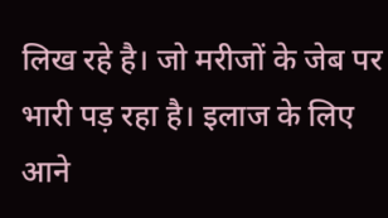लिख रहे है। जो मरीजों के जेब पर भारी पड़ रहा है। इलाज के लिए आने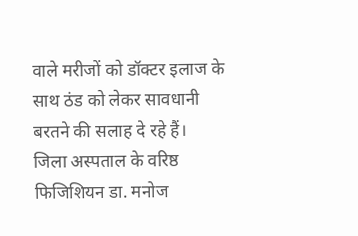वाले मरीजों को डॉक्टर इलाज के साथ ठंड को लेकर सावधानी बरतने की सलाह दे रहे हैं।
जिला अस्पताल के वरिष्ठ फिजिशियन डा. मनोज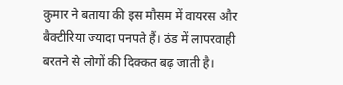कुमार ने बताया की इस मौसम में वायरस और बैक्टीरिया ज्यादा पनपते हैं। ठंड में लापरवाही बरतने से लोगों की दिक्कत बढ़ जाती है।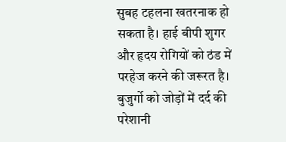सुबह टहलना खतरनाक हो सकता है। हाई बीपी शुगर और हृदय रोगियों को ठंड में परहेज करने की जरूरत है। बुजुर्गो को जोड़ों में दर्द की परेशानी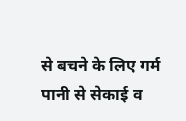से बचने के लिए गर्म पानी से सेकाई व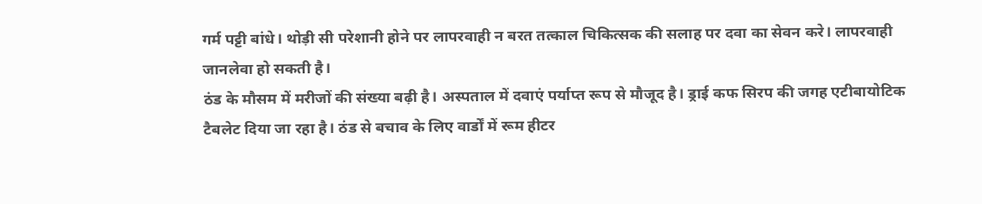गर्म पट्टी बांधे। थोड़ी सी परेशानी होने पर लापरवाही न बरत तत्काल चिकित्सक की सलाह पर दवा का सेवन करे। लापरवाही जानलेवा हो सकती है।
ठंड के मौसम में मरीजों की संख्या बढ़ी है। अस्पताल में दवाएं पर्याप्त रूप से मौजूद है। ड्राई कफ सिरप की जगह एटीबायोटिक टैबलेट दिया जा रहा है। ठंड से बचाव के लिए वार्डों में रूम हीटर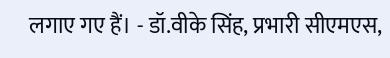लगाए गए हैं। - डॉ.वीके सिंह, प्रभारी सीएमएस,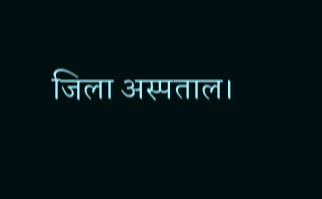जिला अस्पताल।